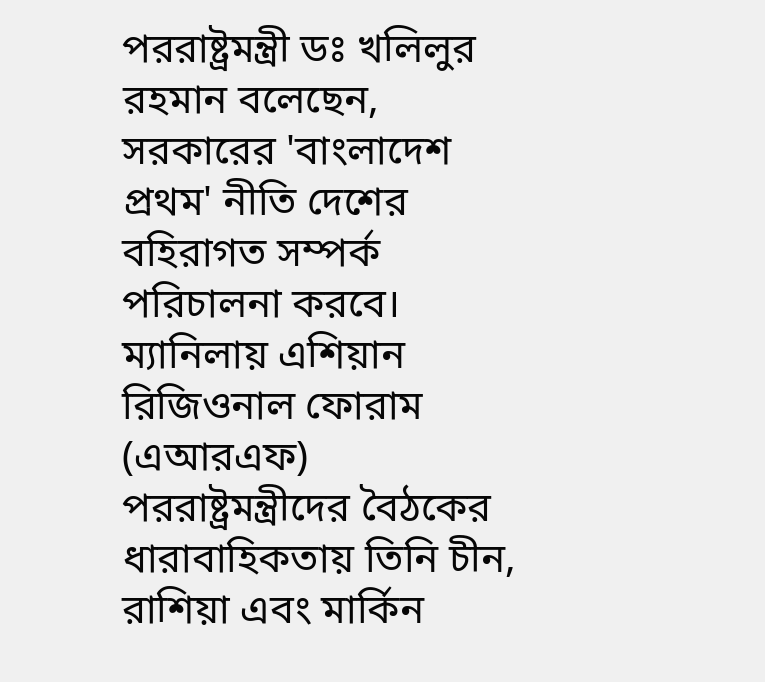পররাষ্ট্রমন্ত্রী ডঃ খলিলুর রহমান বলেছেন, সরকারের 'বাংলাদেশ প্রথম' নীতি দেশের বহিরাগত সম্পর্ক পরিচালনা করবে। ম্যানিলায় এশিয়ান রিজিওনাল ফোরাম (এআরএফ) পররাষ্ট্রমন্ত্রীদের বৈঠকের ধারাবাহিকতায় তিনি চীন, রাশিয়া এবং মার্কিন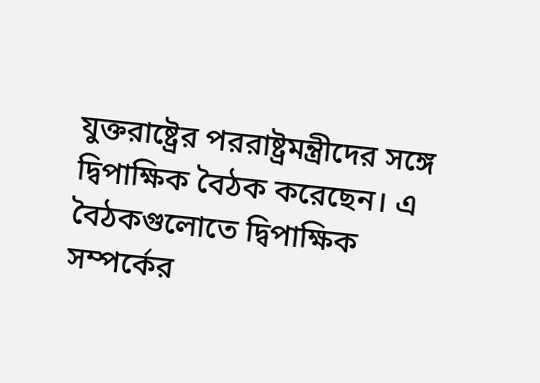যুক্তরাষ্ট্রের পররাষ্ট্রমন্ত্রীদের সঙ্গে দ্বিপাক্ষিক বৈঠক করেছেন। এ বৈঠকগুলোতে দ্বিপাক্ষিক সম্পর্কের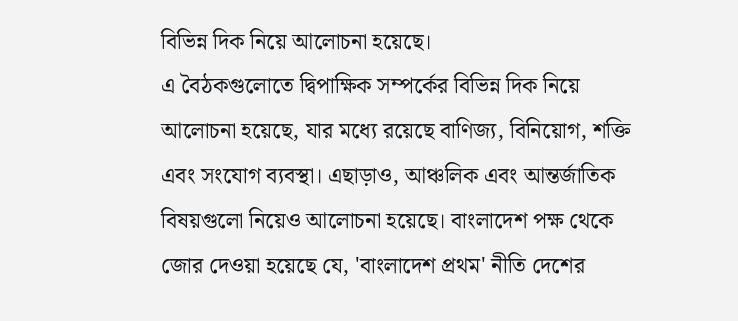বিভিন্ন দিক নিয়ে আলোচনা হয়েছে।
এ বৈঠকগুলোতে দ্বিপাক্ষিক সম্পর্কের বিভিন্ন দিক নিয়ে আলোচনা হয়েছে, যার মধ্যে রয়েছে বাণিজ্য, বিনিয়োগ, শক্তি এবং সংযোগ ব্যবস্থা। এছাড়াও, আঞ্চলিক এবং আন্তর্জাতিক বিষয়গুলো নিয়েও আলোচনা হয়েছে। বাংলাদেশ পক্ষ থেকে জোর দেওয়া হয়েছে যে, 'বাংলাদেশ প্রথম' নীতি দেশের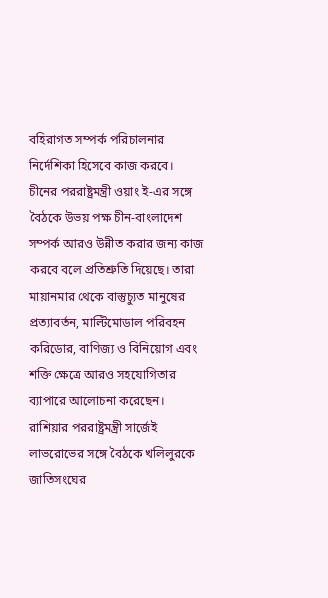বহিরাগত সম্পর্ক পরিচালনার নির্দেশিকা হিসেবে কাজ করবে।
চীনের পররাষ্ট্রমন্ত্রী ওয়াং ই-এর সঙ্গে বৈঠকে উভয় পক্ষ চীন-বাংলাদেশ সম্পর্ক আরও উন্নীত করার জন্য কাজ করবে বলে প্রতিশ্রুতি দিয়েছে। তারা মায়ানমার থেকে বাস্তুচ্যুত মানুষের প্রত্যাবর্তন, মাল্টিমোডাল পরিবহন করিডোর, বাণিজ্য ও বিনিয়োগ এবং শক্তি ক্ষেত্রে আরও সহযোগিতার ব্যাপারে আলোচনা করেছেন।
রাশিয়ার পররাষ্ট্রমন্ত্রী সার্জেই লাভরোভের সঙ্গে বৈঠকে খলিলুরকে জাতিসংঘের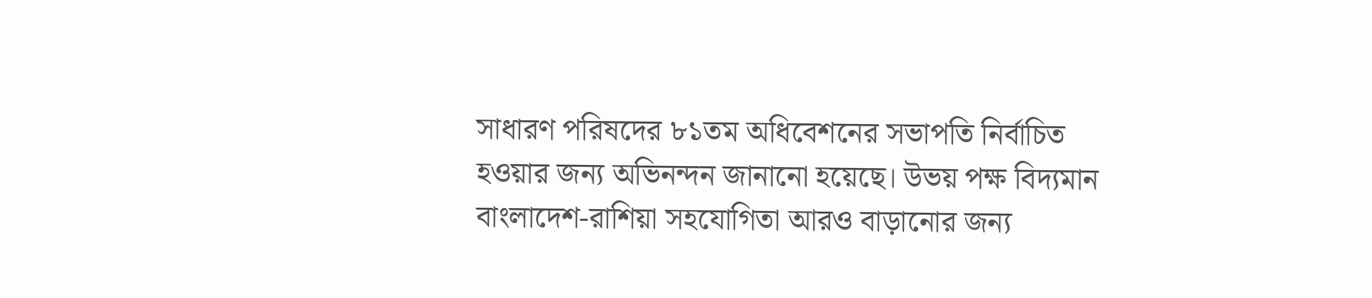সাধারণ পরিষদের ৮১তম অধিবেশনের সভাপতি নির্বাচিত হওয়ার জন্য অভিনন্দন জানানো হয়েছে। উভয় পক্ষ বিদ্যমান বাংলাদেশ-রাশিয়া সহযোগিতা আরও বাড়ানোর জন্য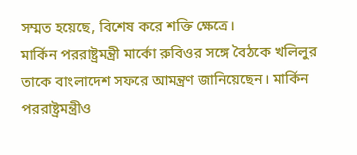সম্মত হয়েছে, বিশেষ করে শক্তি ক্ষেত্রে।
মার্কিন পররাষ্ট্রমন্ত্রী মার্কো রুবিওর সঙ্গে বৈঠকে খলিলুর তাকে বাংলাদেশ সফরে আমন্ত্রণ জানিয়েছেন। মার্কিন পররাষ্ট্রমন্ত্রীও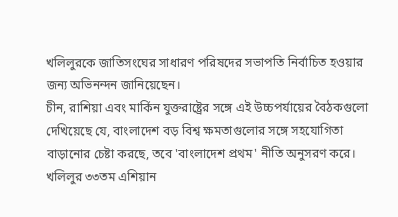খলিলুরকে জাতিসংঘের সাধারণ পরিষদের সভাপতি নির্বাচিত হওয়ার জন্য অভিনন্দন জানিয়েছেন।
চীন, রাশিয়া এবং মার্কিন যুক্তরাষ্ট্রের সঙ্গে এই উচ্চপর্যায়ের বৈঠকগুলো দেখিয়েছে যে, বাংলাদেশ বড় বিশ্ব ক্ষমতাগুলোর সঙ্গে সহযোগিতা বাড়ানোর চেষ্টা করছে, তবে 'বাংলাদেশ প্রথম' নীতি অনুসরণ করে। খলিলুর ৩৩তম এশিয়ান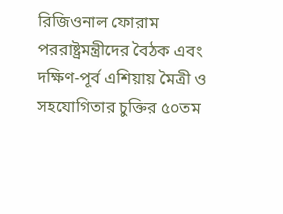রিজিওনাল ফোরাম পররাষ্ট্রমন্ত্রীদের বৈঠক এবং দক্ষিণ-পূর্ব এশিয়ায় মৈত্রী ও সহযোগিতার চুক্তির ৫০তম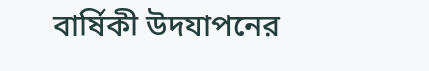বার্ষিকী উদযাপনের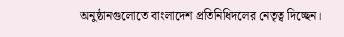অনুষ্ঠানগুলোতে বাংলাদেশ প্রতিনিধিদলের নেতৃত্ব দিচ্ছেন।